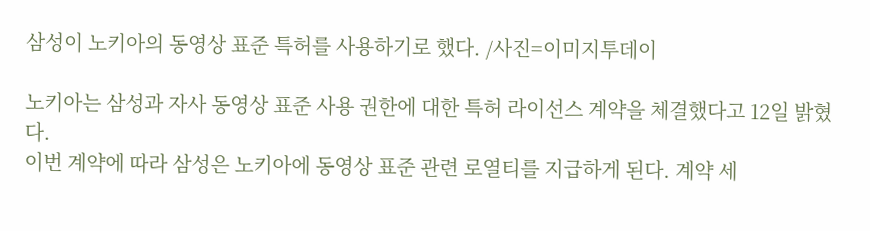삼성이 노키아의 동영상 표준 특허를 사용하기로 했다. /사진=이미지투데이

노키아는 삼성과 자사 동영상 표준 사용 권한에 대한 특허 라이선스 계약을 체결했다고 12일 밝혔다.
이번 계약에 따라 삼성은 노키아에 동영상 표준 관련 로열티를 지급하게 된다. 계약 세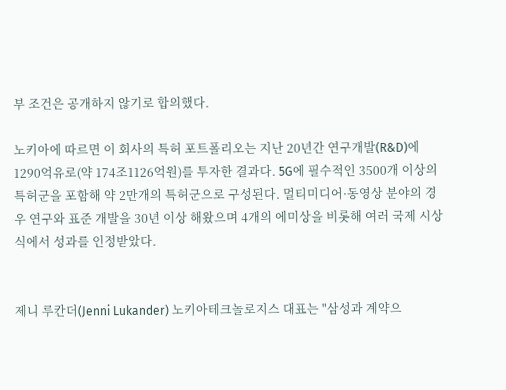부 조건은 공개하지 않기로 합의했다.

노키아에 따르면 이 회사의 특허 포트폴리오는 지난 20년간 연구개발(R&D)에 1290억유로(약 174조1126억원)를 투자한 결과다. 5G에 필수적인 3500개 이상의 특허군을 포함해 약 2만개의 특허군으로 구성된다. 멀티미디어·동영상 분야의 경우 연구와 표준 개발을 30년 이상 해왔으며 4개의 에미상을 비롯해 여러 국제 시상식에서 성과를 인정받았다.


제니 루칸더(Jenni Lukander) 노키아테크놀로지스 대표는 "삼성과 계약으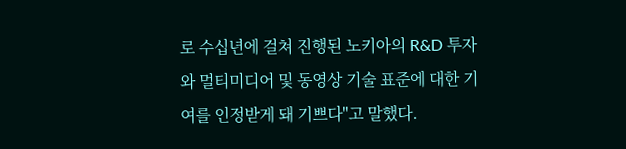로 수십년에 걸쳐 진행된 노키아의 R&D 투자와 멀티미디어 및 동영상 기술 표준에 대한 기여를 인정받게 돼 기쁘다"고 말했다.